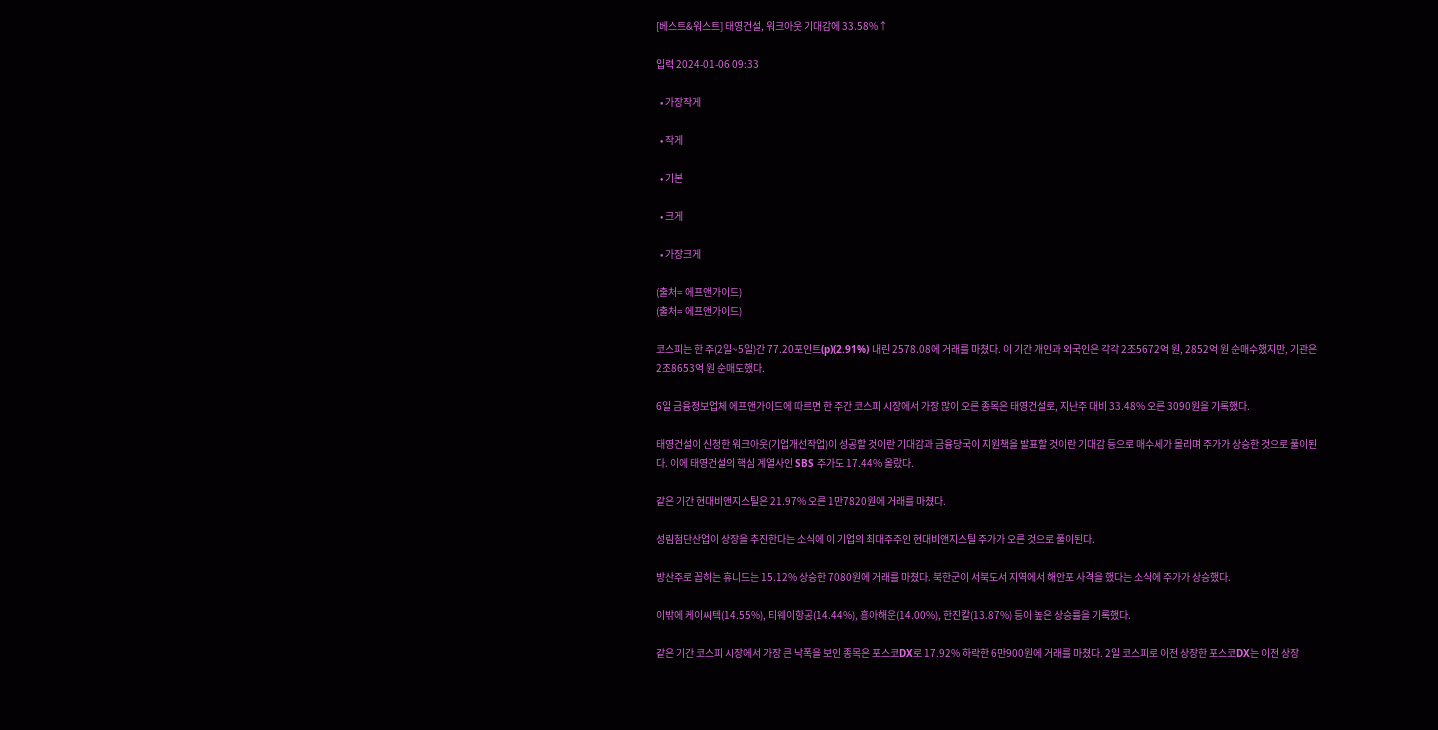[베스트&워스트] 태영건설, 워크아웃 기대감에 33.58%↑

입력 2024-01-06 09:33

  • 가장작게

  • 작게

  • 기본

  • 크게

  • 가장크게

(출처= 에프앤가이드)
(출처= 에프앤가이드)

코스피는 한 주(2일~5일)간 77.20포인트(p)(2.91%) 내린 2578.08에 거래를 마쳤다. 이 기간 개인과 외국인은 각각 2조5672억 원, 2852억 원 순매수했지만, 기관은 2조8653억 원 순매도했다.

6일 금융정보업체 에프앤가이드에 따르면 한 주간 코스피 시장에서 가장 많이 오른 종목은 태영건설로, 지난주 대비 33.48% 오른 3090원을 기록했다.

태영건설이 신청한 워크아웃(기업개선작업)이 성공할 것이란 기대감과 금융당국이 지원책을 발표할 것이란 기대감 등으로 매수세가 몰리며 주가가 상승한 것으로 풀이된다. 이에 태영건설의 핵심 계열사인 SBS 주가도 17.44% 올랐다.

같은 기간 현대비앤지스틸은 21.97% 오른 1만7820원에 거래를 마쳤다.

성림첨단산업이 상장을 추진한다는 소식에 이 기업의 최대주주인 현대비앤지스틸 주가가 오른 것으로 풀이된다.

방산주로 꼽히는 휴니드는 15.12% 상승한 7080원에 거래를 마쳤다. 북한군이 서북도서 지역에서 해안포 사격을 했다는 소식에 주가가 상승했다.

이밖에 케이씨텍(14.55%), 티웨이항공(14.44%), 흥아해운(14.00%), 한진칼(13.87%) 등이 높은 상승률을 기록했다.

같은 기간 코스피 시장에서 가장 큰 낙폭을 보인 종목은 포스코DX로 17.92% 하락한 6만900원에 거래를 마쳤다. 2일 코스피로 이전 상장한 포스코DX는 이전 상장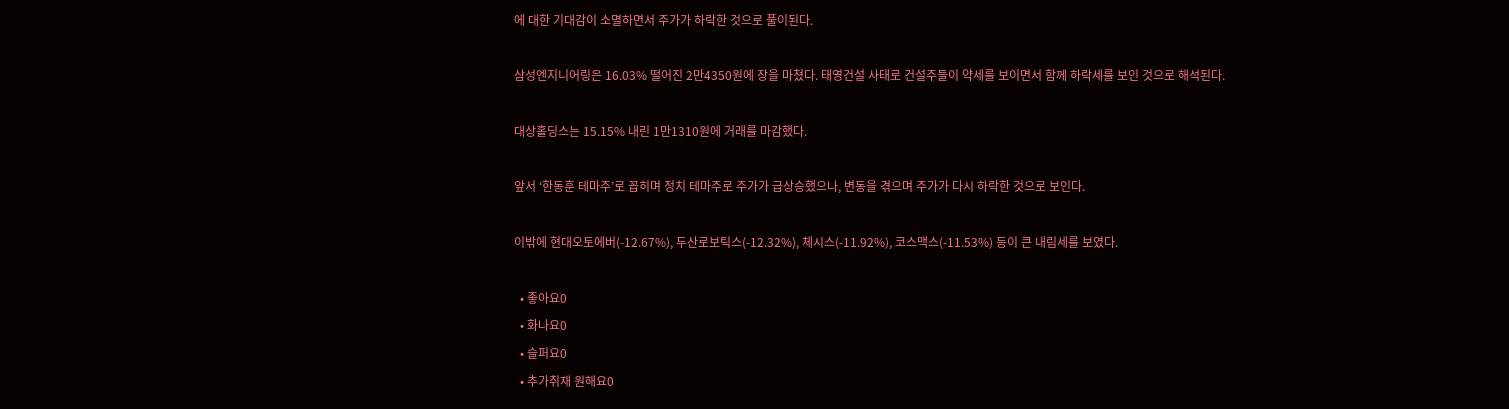에 대한 기대감이 소멸하면서 주가가 하락한 것으로 풀이된다.

삼성엔지니어링은 16.03% 떨어진 2만4350원에 장을 마쳤다. 태영건설 사태로 건설주들이 약세를 보이면서 함께 하락세를 보인 것으로 해석된다.

대상홀딩스는 15.15% 내린 1만1310원에 거래를 마감했다.

앞서 ‘한동훈 테마주’로 꼽히며 정치 테마주로 주가가 급상승했으나, 변동을 겪으며 주가가 다시 하락한 것으로 보인다.

이밖에 현대오토에버(-12.67%), 두산로보틱스(-12.32%), 체시스(-11.92%), 코스맥스(-11.53%) 등이 큰 내림세를 보였다.

  • 좋아요0
  • 화나요0
  • 슬퍼요0
  • 추가취재 원해요0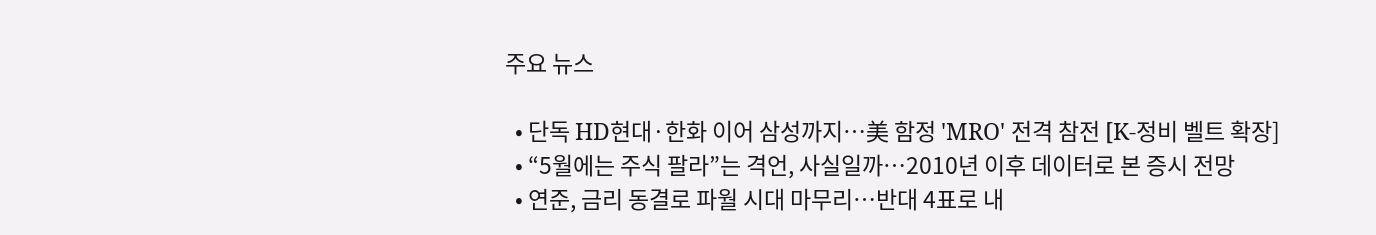주요 뉴스

  • 단독 HD현대·한화 이어 삼성까지⋯美 함정 'MRO' 전격 참전 [K-정비 벨트 확장]
  • “5월에는 주식 팔라”는 격언, 사실일까⋯2010년 이후 데이터로 본 증시 전망
  • 연준, 금리 동결로 파월 시대 마무리…반대 4표로 내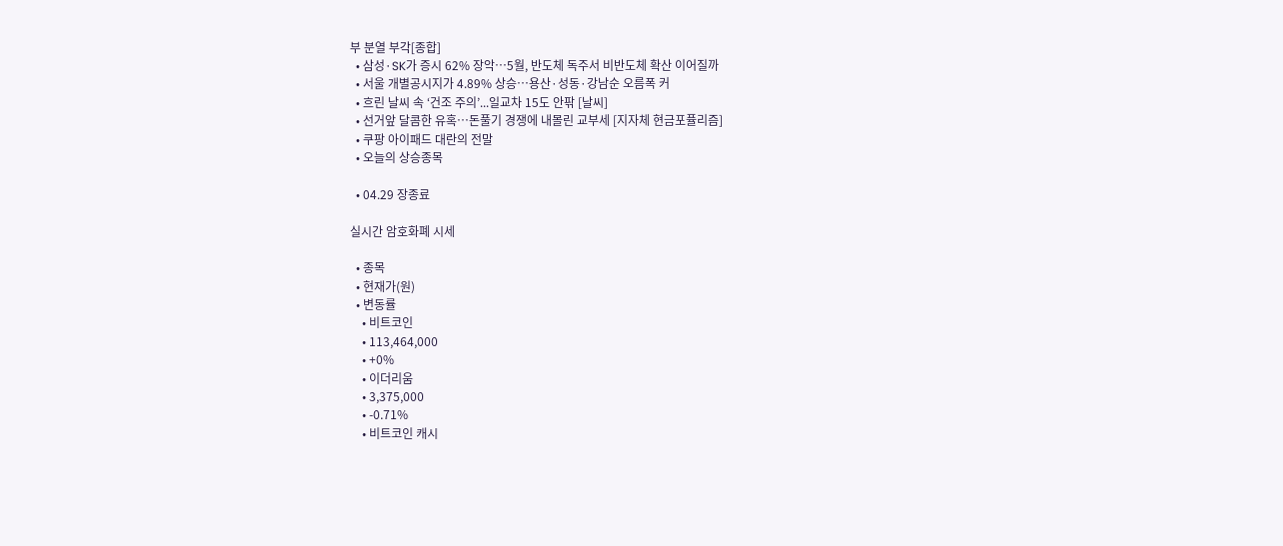부 분열 부각[종합]
  • 삼성·SK가 증시 62% 장악…5월, 반도체 독주서 비반도체 확산 이어질까
  • 서울 개별공시지가 4.89% 상승⋯용산·성동·강남순 오름폭 커
  • 흐린 날씨 속 ‘건조 주의’...일교차 15도 안팎 [날씨]
  • 선거앞 달콤한 유혹…돈풀기 경쟁에 내몰린 교부세 [지자체 현금포퓰리즘]
  • 쿠팡 아이패드 대란의 전말
  • 오늘의 상승종목

  • 04.29 장종료

실시간 암호화폐 시세

  • 종목
  • 현재가(원)
  • 변동률
    • 비트코인
    • 113,464,000
    • +0%
    • 이더리움
    • 3,375,000
    • -0.71%
    • 비트코인 캐시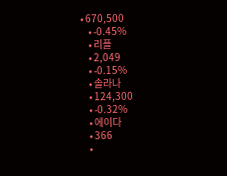• 670,500
    • -0.45%
    • 리플
    • 2,049
    • -0.15%
    • 솔라나
    • 124,300
    • -0.32%
    • 에이다
    • 366
    •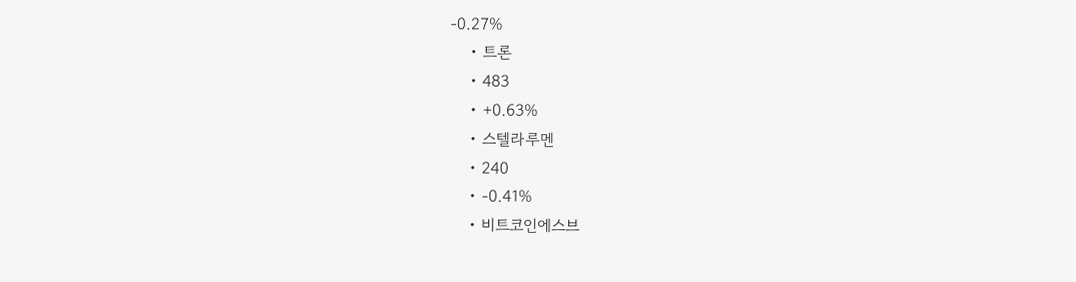-0.27%
    • 트론
    • 483
    • +0.63%
    • 스텔라루멘
    • 240
    • -0.41%
    • 비트코인에스브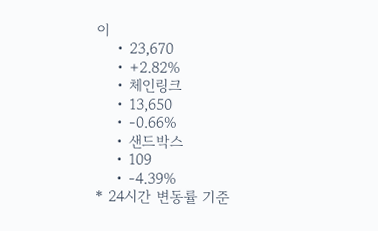이
    • 23,670
    • +2.82%
    • 체인링크
    • 13,650
    • -0.66%
    • 샌드박스
    • 109
    • -4.39%
* 24시간 변동률 기준